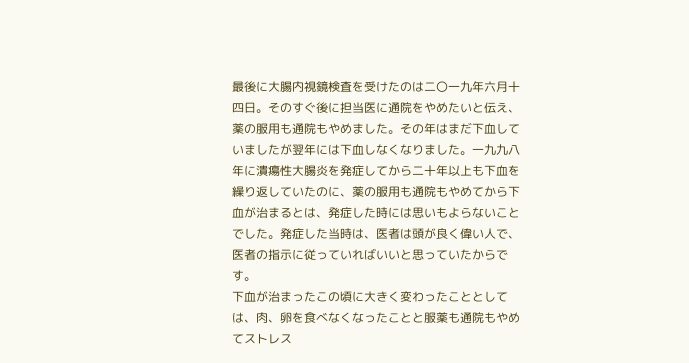最後に大腸内視鏡検査を受けたのは二〇一九年六月十四日。そのすぐ後に担当医に通院をやめたいと伝え、薬の服用も通院もやめました。その年はまだ下血していましたが翌年には下血しなくなりました。一九九八年に潰瘍性大腸炎を発症してから二十年以上も下血を繰り返していたのに、薬の服用も通院もやめてから下血が治まるとは、発症した時には思いもよらないことでした。発症した当時は、医者は頭が良く偉い人で、医者の指示に従っていればいいと思っていたからです。
下血が治まったこの頃に大きく変わったこととしては、肉、卵を食べなくなったことと服薬も通院もやめてストレス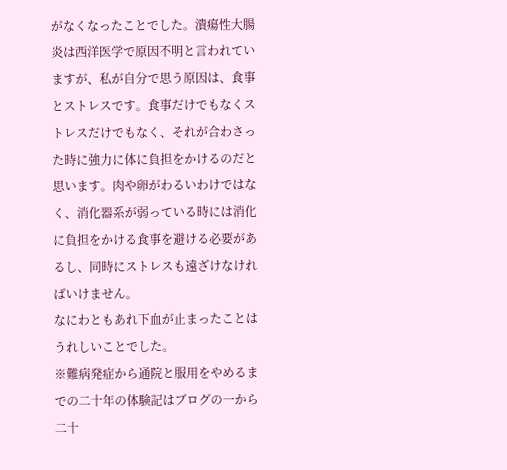がなくなったことでした。潰瘍性大腸炎は西洋医学で原因不明と言われていますが、私が自分で思う原因は、食事とストレスです。食事だけでもなくストレスだけでもなく、それが合わさった時に強力に体に負担をかけるのだと思います。肉や卵がわるいわけではなく、消化器系が弱っている時には消化に負担をかける食事を避ける必要があるし、同時にストレスも遠ざけなければいけません。
なにわともあれ下血が止まったことはうれしいことでした。
※難病発症から通院と服用をやめるまでの二十年の体験記はブログの一から二十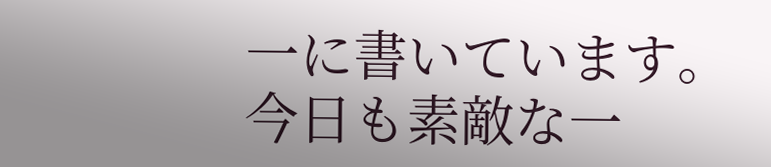一に書いています。
今日も素敵な一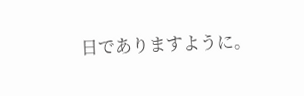日でありますように。